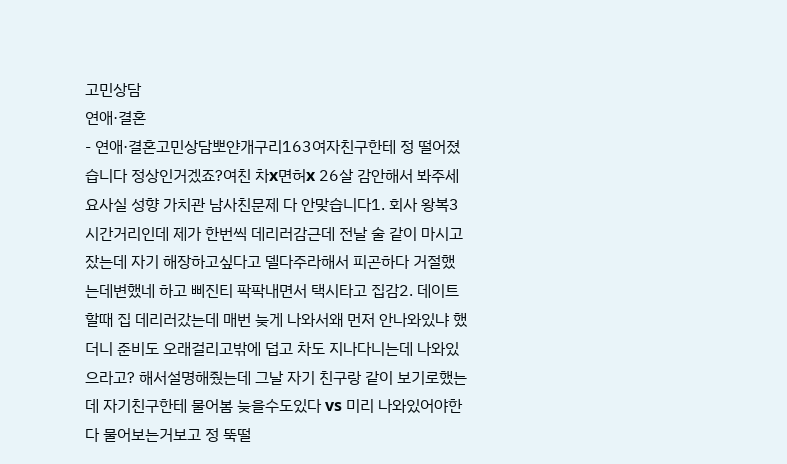고민상담
연애·결혼
- 연애·결혼고민상담뽀얀개구리163여자친구한테 정 떨어졌습니다 정상인거겠죠?여친 차x면허x 26살 감안해서 봐주세요사실 성향 가치관 남사친문제 다 안맞습니다1. 회사 왕복3시간거리인데 제가 한번씩 데리러감근데 전날 술 같이 마시고 잤는데 자기 해장하고싶다고 델다주라해서 피곤하다 거절했는데변했네 하고 삐진티 팍팍내면서 택시타고 집감2. 데이트할때 집 데리러갔는데 매번 늦게 나와서왜 먼저 안나와있냐 했더니 준비도 오래걸리고밖에 덥고 차도 지나다니는데 나와있으라고? 해서설명해줬는데 그날 자기 친구랑 같이 보기로했는데 자기친구한테 물어봄 늦을수도있다 vs 미리 나와있어야한다 물어보는거보고 정 뚝떨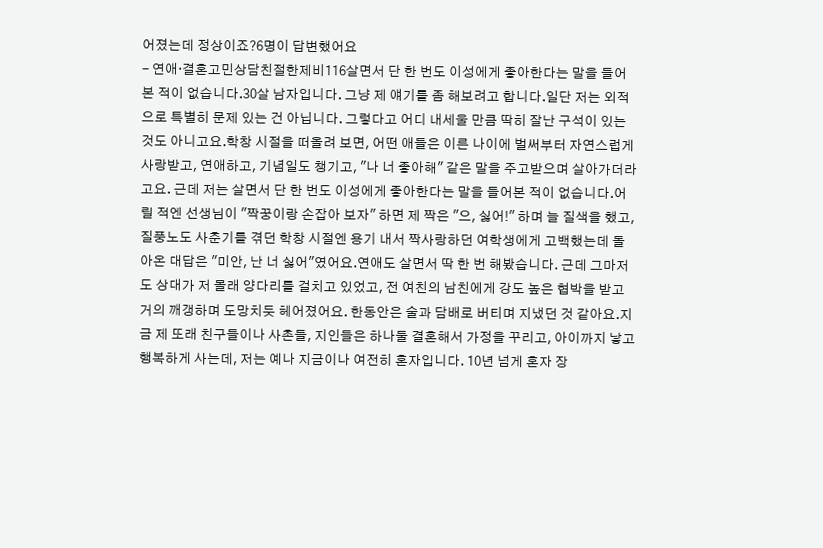어졌는데 정상이죠?6명이 답변했어요
- 연애·결혼고민상담친절한제비116살면서 단 한 번도 이성에게 좋아한다는 말을 들어본 적이 없습니다.30살 남자입니다. 그냥 제 얘기를 좀 해보려고 합니다.일단 저는 외적으로 특별히 문제 있는 건 아닙니다. 그렇다고 어디 내세울 만큼 딱히 잘난 구석이 있는 것도 아니고요.학창 시절을 떠올려 보면, 어떤 애들은 이른 나이에 벌써부터 자연스럽게 사랑받고, 연애하고, 기념일도 챙기고, "나 너 좋아해" 같은 말을 주고받으며 살아가더라고요. 근데 저는 살면서 단 한 번도 이성에게 좋아한다는 말을 들어본 적이 없습니다.어릴 적엔 선생님이 "짝꿍이랑 손잡아 보자" 하면 제 짝은 "으, 싫어!" 하며 늘 질색을 했고, 질풍노도 사춘기를 겪던 학창 시절엔 용기 내서 짝사랑하던 여학생에게 고백했는데 돌아온 대답은 "미안, 난 너 싫어"였어요.연애도 살면서 딱 한 번 해봤습니다. 근데 그마저도 상대가 저 몰래 양다리를 걸치고 있었고, 전 여친의 남친에게 강도 높은 협박을 받고 거의 깨갱하며 도망치듯 헤어졌어요. 한동안은 술과 담배로 버티며 지냈던 것 같아요.지금 제 또래 친구들이나 사촌들, 지인들은 하나둘 결혼해서 가정을 꾸리고, 아이까지 낳고 행복하게 사는데, 저는 예나 지금이나 여전히 혼자입니다. 10년 넘게 혼자 장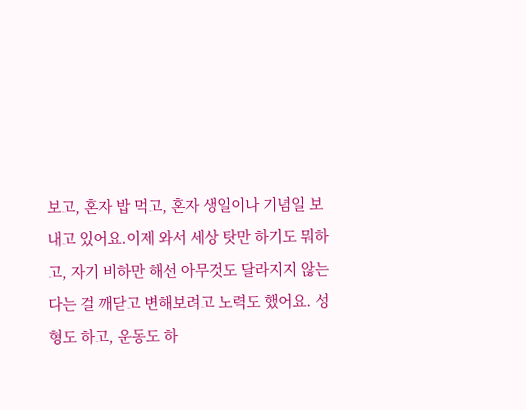보고, 혼자 밥 먹고, 혼자 생일이나 기념일 보내고 있어요.이제 와서 세상 탓만 하기도 뭐하고, 자기 비하만 해선 아무것도 달라지지 않는다는 걸 깨닫고 변해보려고 노력도 했어요. 성형도 하고, 운동도 하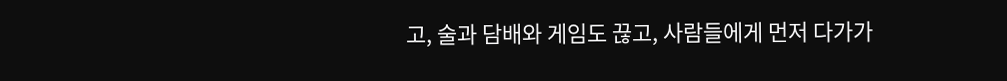고, 술과 담배와 게임도 끊고, 사람들에게 먼저 다가가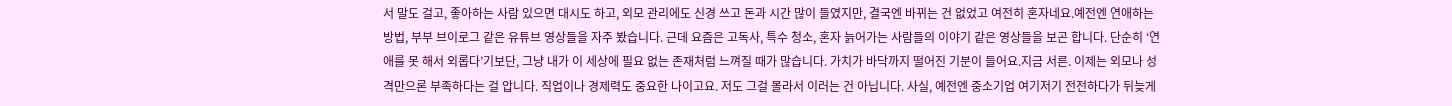서 말도 걸고, 좋아하는 사람 있으면 대시도 하고, 외모 관리에도 신경 쓰고 돈과 시간 많이 들였지만, 결국엔 바뀌는 건 없었고 여전히 혼자네요.예전엔 연애하는 방법, 부부 브이로그 같은 유튜브 영상들을 자주 봤습니다. 근데 요즘은 고독사, 특수 청소, 혼자 늙어가는 사람들의 이야기 같은 영상들을 보곤 합니다. 단순히 ‘연애를 못 해서 외롭다’기보단, 그냥 내가 이 세상에 필요 없는 존재처럼 느껴질 때가 많습니다. 가치가 바닥까지 떨어진 기분이 들어요.지금 서른. 이제는 외모나 성격만으론 부족하다는 걸 압니다. 직업이나 경제력도 중요한 나이고요. 저도 그걸 몰라서 이러는 건 아닙니다. 사실, 예전엔 중소기업 여기저기 전전하다가 뒤늦게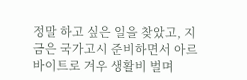정말 하고 싶은 일을 찾았고, 지금은 국가고시 준비하면서 아르바이트로 겨우 생활비 벌며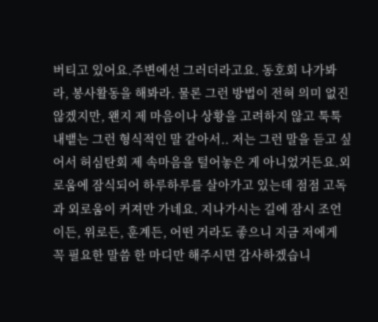버티고 있어요.주변에선 그러더라고요. 동호회 나가봐라, 봉사활동을 해봐라. 물론 그런 방법이 전혀 의미 없진 않겠지만, 왠지 제 마음이나 상황을 고려하지 않고 툭툭 내뱉는 그런 형식적인 말 같아서.. 저는 그런 말을 듣고 싶어서 허심탄회 제 속마음을 털어놓은 게 아니었거든요.외로움에 잠식되어 하루하루를 살아가고 있는데 점점 고독과 외로움이 커져만 가네요. 지나가시는 길에 잠시 조언이든, 위로든, 훈계든, 어떤 거라도 좋으니 지금 저에게 꼭 필요한 말씀 한 마디만 해주시면 감사하겠습니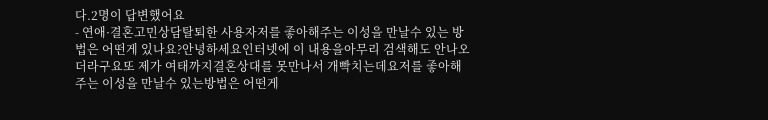다.2명이 답변했어요
- 연애·결혼고민상담탈퇴한 사용자저를 좋아해주는 이성을 만날수 있는 방법은 어떤게 있나요?안녕하세요인터넷에 이 내용을아무리 검색해도 안나오더라구요또 제가 여태까지결혼상대를 못만나서 개빡치는데요저를 좋아해주는 이성을 만날수 있는방법은 어떤게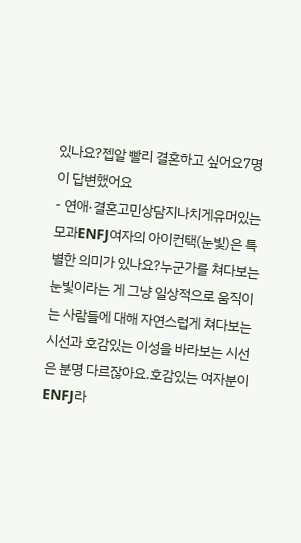있나요?젭알 빨리 결혼하고 싶어요7명이 답변했어요
- 연애·결혼고민상담지나치게유머있는모과ENFJ여자의 아이컨택(눈빛)은 특별한 의미가 있나요?누군가를 쳐다보는 눈빛이라는 게 그냥 일상적으로 움직이는 사람들에 대해 자연스럽게 쳐다보는 시선과 호감있는 이성을 바라보는 시선은 분명 다르잖아요.호감있는 여자분이 ENFJ라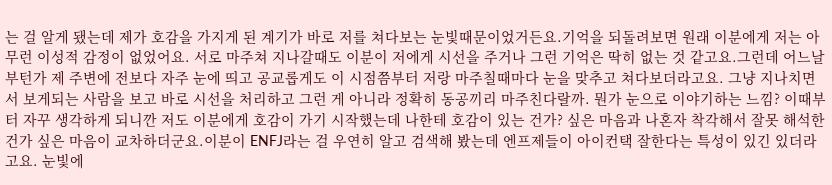는 걸 알게 됐는데 제가 호감을 가지게 된 계기가 바로 저를 쳐다보는 눈빛때문이었거든요.기억을 되돌려보면 원래 이분에게 저는 아무런 이성적 감정이 없었어요. 서로 마주쳐 지나갈때도 이분이 저에게 시선을 주거나 그런 기억은 딱히 없는 것 같고요.그런데 어느날부턴가 제 주변에 전보다 자주 눈에 띄고 공교롭게도 이 시점쯤부터 저랑 마주칠때마다 눈을 맞추고 쳐다보더라고요. 그냥 지나치면서 보게되는 사람을 보고 바로 시선을 처리하고 그런 게 아니라 정확히 동공끼리 마주친다랄까. 뭔가 눈으로 이야기하는 느낌? 이때부터 자꾸 생각하게 되니깐 저도 이분에게 호감이 가기 시작했는데 나한테 호감이 있는 건가? 싶은 마음과 나혼자 착각해서 잘못 해석한 건가 싶은 마음이 교차하더군요.이분이 ENFJ라는 걸 우연히 알고 검색해 봤는데 엔프제들이 아이컨택 잘한다는 특성이 있긴 있더라고요. 눈빛에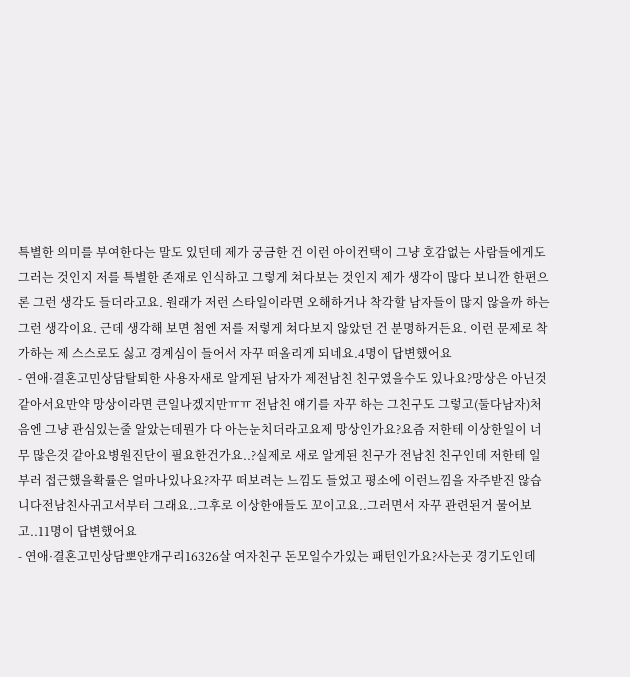특별한 의미를 부여한다는 말도 있던데 제가 궁금한 건 이런 아이컨택이 그냥 호감없는 사람들에게도 그러는 것인지 저를 특별한 존재로 인식하고 그렇게 쳐다보는 것인지 제가 생각이 많다 보니깐 한편으론 그런 생각도 들더라고요. 원래가 저런 스타일이라면 오해하거나 착각할 남자들이 많지 않을까 하는 그런 생각이요. 근데 생각해 보면 첨엔 저를 저렇게 쳐다보지 않았던 건 분명하거든요. 이런 문제로 착가하는 제 스스로도 싫고 경계심이 들어서 자꾸 떠올리게 되네요.4명이 답변했어요
- 연애·결혼고민상담탈퇴한 사용자새로 알게된 남자가 제전남친 친구였을수도 있나요?망상은 아닌것 같아서요만약 망상이라면 큰일나겠지만ㅠㅠ 전남친 얘기를 자꾸 하는 그친구도 그렇고(둘다남자)처음엔 그냥 관심있는줄 알았는데뭔가 다 아는눈치더라고요제 망상인가요?요즘 저한테 이상한일이 너무 많은것 같아요병원진단이 필요한건가요..?실제로 새로 알게된 친구가 전남친 친구인데 저한테 일부러 접근했을확률은 얼마나있나요?자꾸 떠보려는 느낌도 들었고 평소에 이런느낌을 자주받진 않습니다전남친사귀고서부터 그래요..그후로 이상한애들도 꼬이고요..그러면서 자꾸 관련된거 물어보고..11명이 답변했어요
- 연애·결혼고민상담뽀얀개구리16326살 여자친구 돈모일수가있는 패턴인가요?사는곳 경기도인데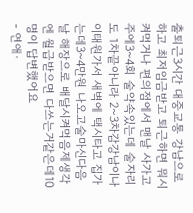출퇴근3시간 대중교통 강남으로하고 최저임금받고 퇴근하면 뭐시켜먹거나 편의점에서 맨날 사가고주에3~4회 술약속있는데 술자리도 1차끝아니라 2~3차감강남이나 이태원가서 새벽에 택시타고 집가는데3~4만원 나오고술마신다음날 해장으로 배달시켜먹음제생각엔 월급받으면 다쓰는거같은데10명이 답변했어요
- 연애·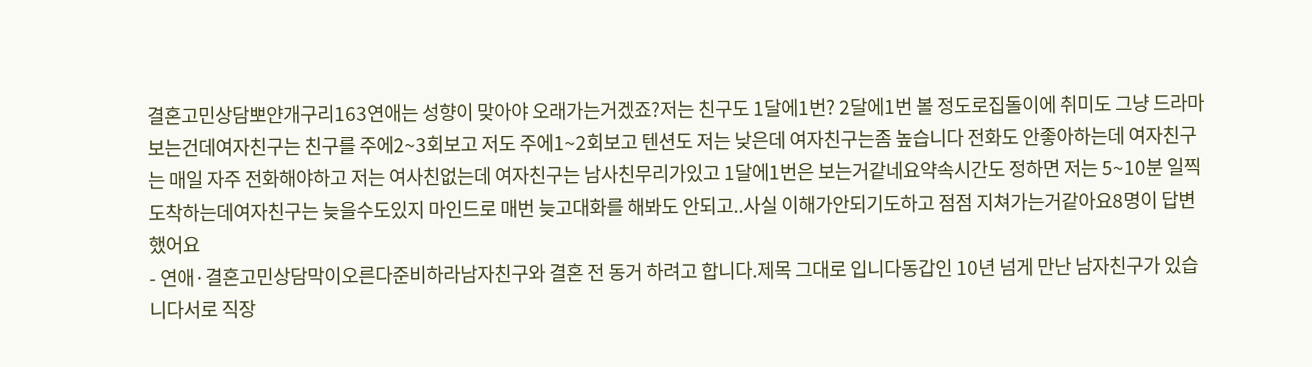결혼고민상담뽀얀개구리163연애는 성향이 맞아야 오래가는거겠죠?저는 친구도 1달에1번? 2달에1번 볼 정도로집돌이에 취미도 그냥 드라마보는건데여자친구는 친구를 주에2~3회보고 저도 주에1~2회보고 텐션도 저는 낮은데 여자친구는좀 높습니다 전화도 안좋아하는데 여자친구는 매일 자주 전화해야하고 저는 여사친없는데 여자친구는 남사친무리가있고 1달에1번은 보는거같네요약속시간도 정하면 저는 5~10분 일찍 도착하는데여자친구는 늦을수도있지 마인드로 매번 늦고대화를 해봐도 안되고..사실 이해가안되기도하고 점점 지쳐가는거같아요8명이 답변했어요
- 연애·결혼고민상담막이오른다준비하라남자친구와 결혼 전 동거 하려고 합니다.제목 그대로 입니다동갑인 10년 넘게 만난 남자친구가 있습니다서로 직장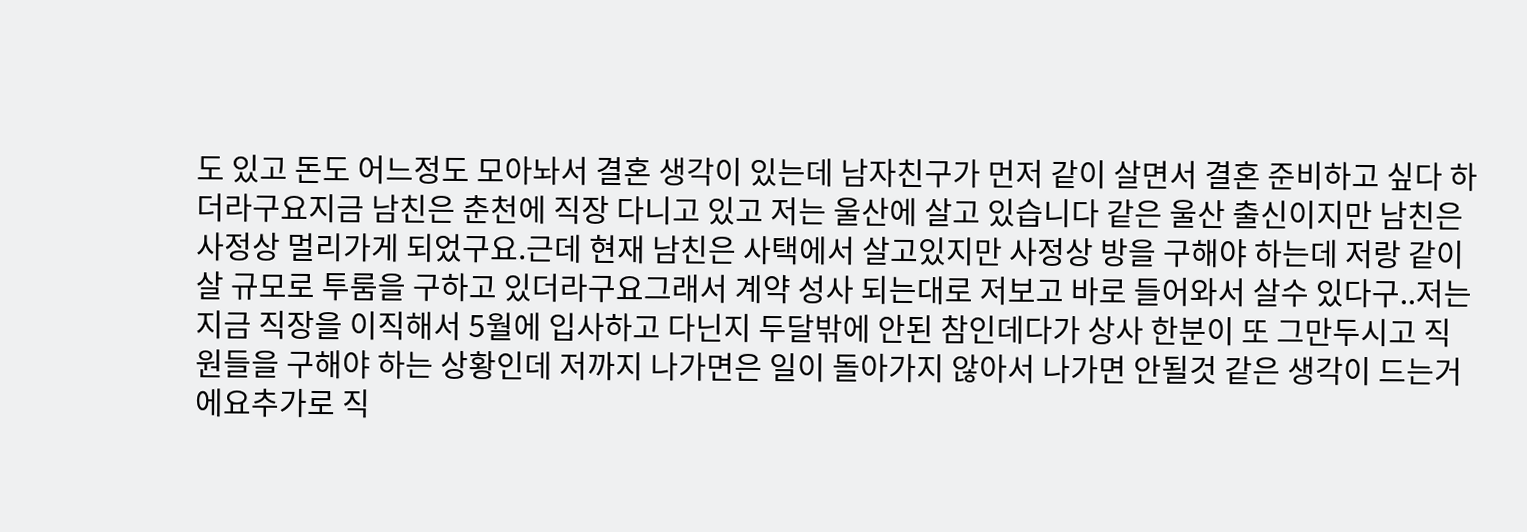도 있고 돈도 어느정도 모아놔서 결혼 생각이 있는데 남자친구가 먼저 같이 살면서 결혼 준비하고 싶다 하더라구요지금 남친은 춘천에 직장 다니고 있고 저는 울산에 살고 있습니다 같은 울산 출신이지만 남친은 사정상 멀리가게 되었구요.근데 현재 남친은 사택에서 살고있지만 사정상 방을 구해야 하는데 저랑 같이 살 규모로 투룸을 구하고 있더라구요그래서 계약 성사 되는대로 저보고 바로 들어와서 살수 있다구..저는 지금 직장을 이직해서 5월에 입사하고 다닌지 두달밖에 안된 참인데다가 상사 한분이 또 그만두시고 직원들을 구해야 하는 상황인데 저까지 나가면은 일이 돌아가지 않아서 나가면 안될것 같은 생각이 드는거에요추가로 직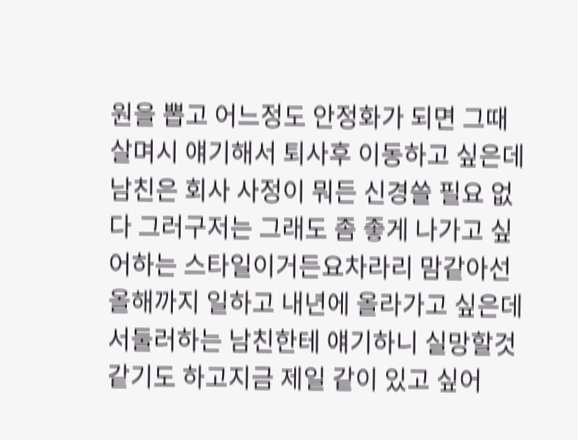원을 뽑고 어느정도 안정화가 되면 그때 살며시 얘기해서 퇴사후 이동하고 싶은데남친은 회사 사정이 뭐든 신경쓸 필요 없다 그러구저는 그래도 좀 좋게 나가고 싶어하는 스타일이거든요차라리 맘같아선 올해까지 일하고 내년에 올라가고 싶은데 서둘러하는 남친한테 얘기하니 실망할것 같기도 하고지금 제일 같이 있고 싶어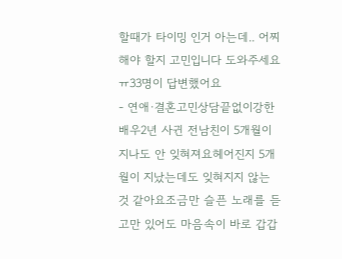할때가 타이밍 인거 아는데.. 어찌해야 할지 고민입니다 도와주세요 ㅠ33명이 답변했어요
- 연애·결혼고민상담끝없이강한배우2년 사귄 전남친이 5개월이 지나도 안 잊혀져요헤어진지 5개월이 지났는데도 잊혀지지 않는 것 같아요조금만 슬픈 노래를 듣고만 있어도 마음속이 바로 갑갑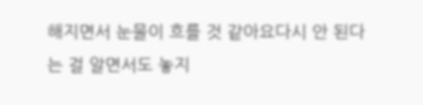해지면서 눈물이 흐를 것 같아요다시 안 된다는 걸 알면서도 놓지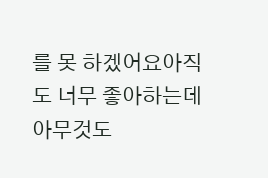를 못 하겠어요아직도 너무 좋아하는데 아무것도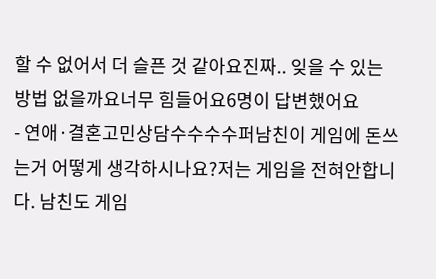할 수 없어서 더 슬픈 것 같아요진짜.. 잊을 수 있는 방법 없을까요너무 힘들어요6명이 답변했어요
- 연애·결혼고민상담수수수수퍼남친이 게임에 돈쓰는거 어떻게 생각하시나요?저는 게임을 전혀안합니다. 남친도 게임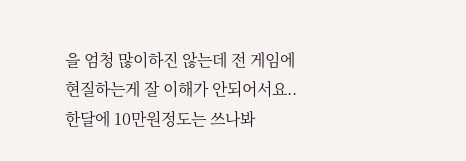을 엄청 많이하진 않는데 전 게임에 현질하는게 잘 이해가 안되어서요.. 한달에 10만원정도는 쓰나봐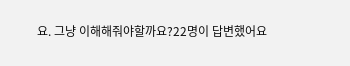요. 그냥 이해해줘야할까요?22명이 답변했어요